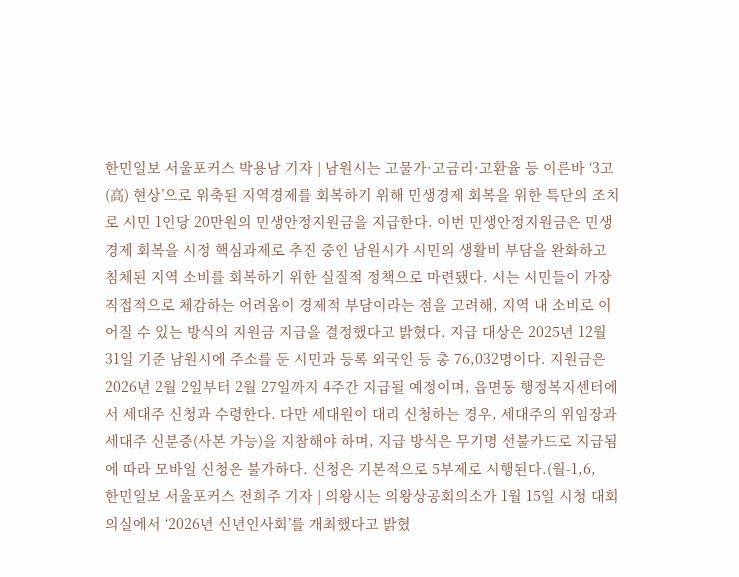한민일보 서울포커스 박용남 기자 | 남원시는 고물가·고금리·고환율 등 이른바 ‘3고(高) 현상’으로 위축된 지역경제를 회복하기 위해 민생경제 회복을 위한 특단의 조치로 시민 1인당 20만원의 민생안정지원금을 지급한다. 이번 민생안정지원금은 민생경제 회복을 시정 핵심과제로 추진 중인 남원시가 시민의 생활비 부담을 완화하고 침체된 지역 소비를 회복하기 위한 실질적 정책으로 마련됐다. 시는 시민들이 가장 직접적으로 체감하는 어려움이 경제적 부담이라는 점을 고려해, 지역 내 소비로 이어질 수 있는 방식의 지원금 지급을 결정했다고 밝혔다. 지급 대상은 2025년 12월 31일 기준 남원시에 주소를 둔 시민과 등록 외국인 등 총 76,032명이다. 지원금은 2026년 2월 2일부터 2월 27일까지 4주간 지급될 예정이며, 읍면동 행정복지센터에서 세대주 신청과 수령한다. 다만 세대원이 대리 신청하는 경우, 세대주의 위임장과 세대주 신분증(사본 가능)을 지참해야 하며, 지급 방식은 무기명 선불카드로 지급됨에 따라 모바일 신청은 불가하다. 신청은 기본적으로 5부제로 시행된다.(월-1,6,
한민일보 서울포커스 전희주 기자 | 의왕시는 의왕상공회의소가 1월 15일 시청 대회의실에서 ‘2026년 신년인사회’를 개최했다고 밝혔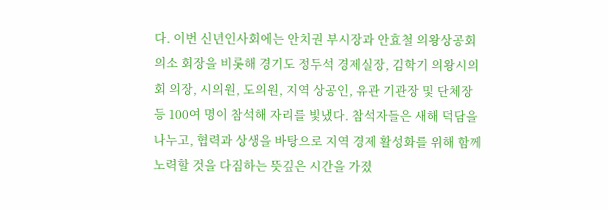다. 이번 신년인사회에는 안치권 부시장과 안효철 의왕상공회의소 회장을 비롯해 경기도 정두석 경제실장, 김학기 의왕시의회 의장, 시의원, 도의원, 지역 상공인, 유관 기관장 및 단체장 등 100여 명이 참석해 자리를 빛냈다. 참석자들은 새해 덕담을 나누고, 협력과 상생을 바탕으로 지역 경제 활성화를 위해 함께 노력할 것을 다짐하는 뜻깊은 시간을 가졌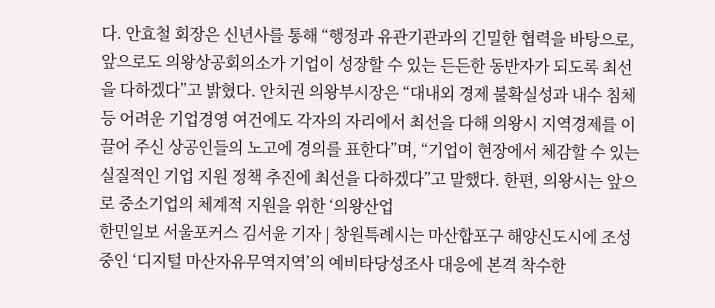다. 안효철 회장은 신년사를 통해 “행정과 유관기관과의 긴밀한 협력을 바탕으로, 앞으로도 의왕상공회의소가 기업이 성장할 수 있는 든든한 동반자가 되도록 최선을 다하겠다”고 밝혔다. 안치권 의왕부시장은 “대내외 경제 불확실성과 내수 침체 등 어려운 기업경영 여건에도 각자의 자리에서 최선을 다해 의왕시 지역경제를 이끌어 주신 상공인들의 노고에 경의를 표한다”며, “기업이 현장에서 체감할 수 있는 실질적인 기업 지원 정책 추진에 최선을 다하겠다”고 말했다. 한편, 의왕시는 앞으로 중소기업의 체계적 지원을 위한 ‘의왕산업
한민일보 서울포커스 김서윤 기자 | 창원특례시는 마산합포구 해양신도시에 조성 중인 ‘디지털 마산자유무역지역’의 예비타당성조사 대응에 본격 착수한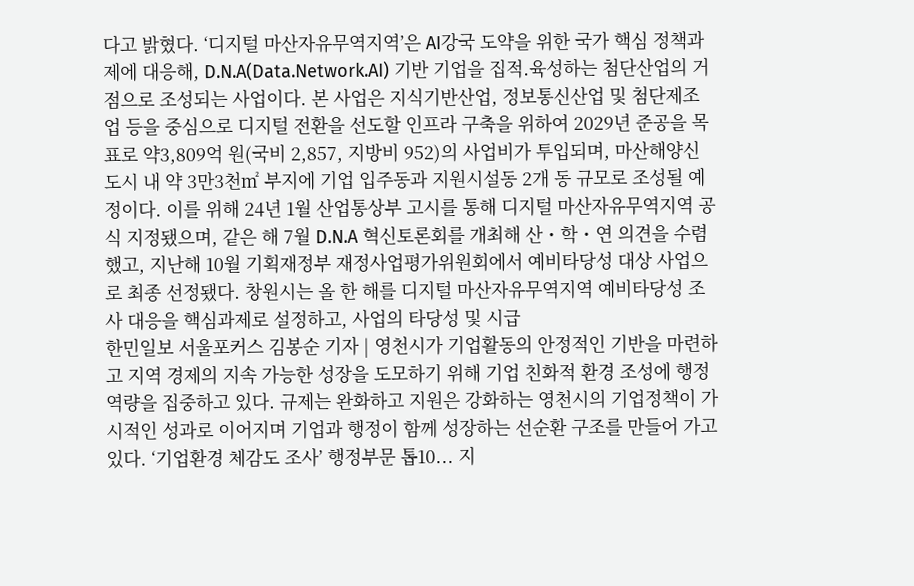다고 밝혔다. ‘디지털 마산자유무역지역’은 AI강국 도약을 위한 국가 핵심 정책과제에 대응해, D.N.A(Data.Network.AI) 기반 기업을 집적․육성하는 첨단산업의 거점으로 조성되는 사업이다. 본 사업은 지식기반산업, 정보통신산업 및 첨단제조업 등을 중심으로 디지털 전환을 선도할 인프라 구축을 위하여 2029년 준공을 목표로 약3,809억 원(국비 2,857, 지방비 952)의 사업비가 투입되며, 마산해양신도시 내 약 3만3천㎡ 부지에 기업 입주동과 지원시설동 2개 동 규모로 조성될 예정이다. 이를 위해 24년 1월 산업통상부 고시를 통해 디지털 마산자유무역지역 공식 지정됐으며, 같은 해 7월 D.N.A 혁신토론회를 개최해 산・학・연 의견을 수렴했고, 지난해 10월 기획재정부 재정사업평가위원회에서 예비타당성 대상 사업으로 최종 선정됐다. 창원시는 올 한 해를 디지털 마산자유무역지역 예비타당성 조사 대응을 핵심과제로 설정하고, 사업의 타당성 및 시급
한민일보 서울포커스 김봉순 기자 | 영천시가 기업활동의 안정적인 기반을 마련하고 지역 경제의 지속 가능한 성장을 도모하기 위해 기업 친화적 환경 조성에 행정 역량을 집중하고 있다. 규제는 완화하고 지원은 강화하는 영천시의 기업정책이 가시적인 성과로 이어지며 기업과 행정이 함께 성장하는 선순환 구조를 만들어 가고 있다. ‘기업환경 체감도 조사’ 행정부문 톱10... 지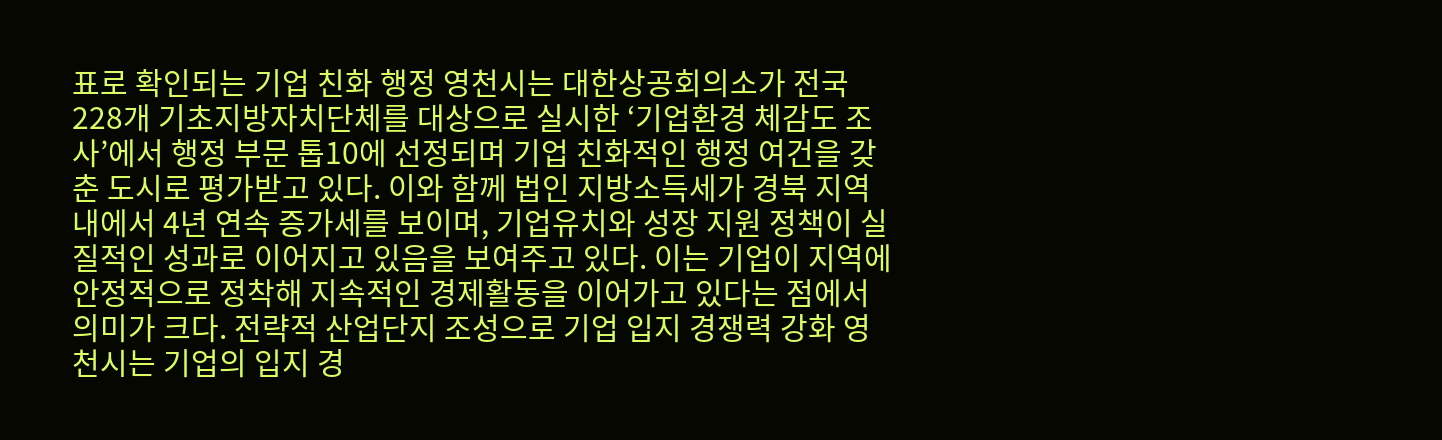표로 확인되는 기업 친화 행정 영천시는 대한상공회의소가 전국 228개 기초지방자치단체를 대상으로 실시한 ‘기업환경 체감도 조사’에서 행정 부문 톱10에 선정되며 기업 친화적인 행정 여건을 갖춘 도시로 평가받고 있다. 이와 함께 법인 지방소득세가 경북 지역 내에서 4년 연속 증가세를 보이며, 기업유치와 성장 지원 정책이 실질적인 성과로 이어지고 있음을 보여주고 있다. 이는 기업이 지역에 안정적으로 정착해 지속적인 경제활동을 이어가고 있다는 점에서 의미가 크다. 전략적 산업단지 조성으로 기업 입지 경쟁력 강화 영천시는 기업의 입지 경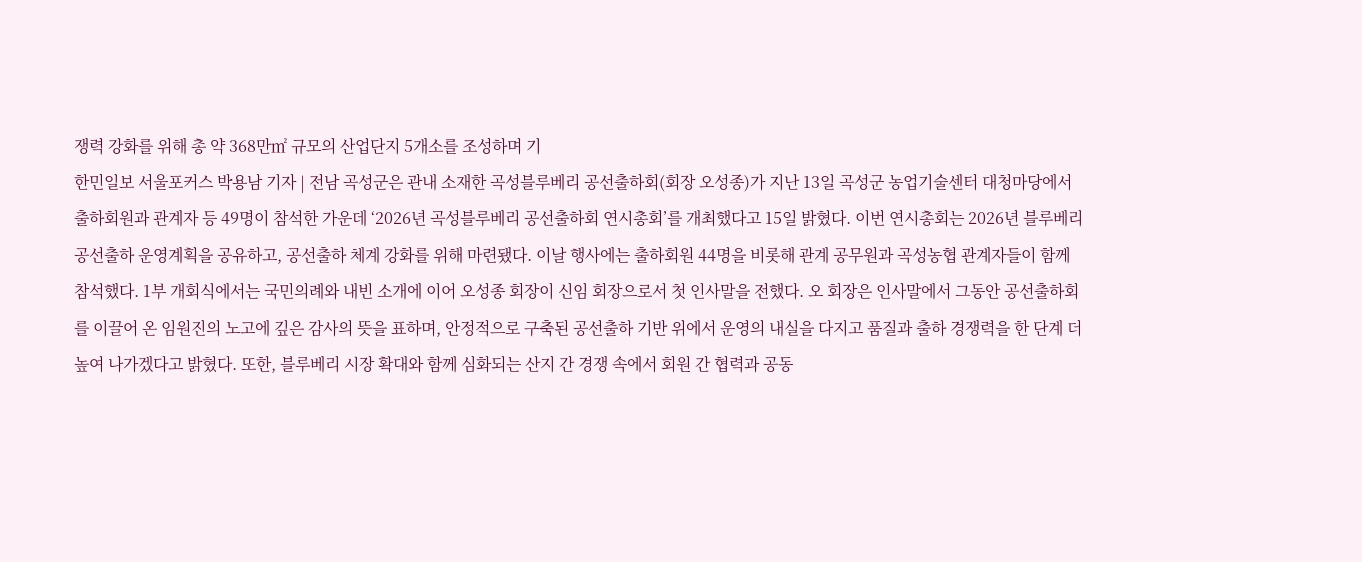쟁력 강화를 위해 총 약 368만㎡ 규모의 산업단지 5개소를 조성하며 기
한민일보 서울포커스 박용남 기자 | 전남 곡성군은 관내 소재한 곡성블루베리 공선출하회(회장 오성종)가 지난 13일 곡성군 농업기술센터 대청마당에서 출하회원과 관계자 등 49명이 참석한 가운데 ‘2026년 곡성블루베리 공선출하회 연시총회’를 개최했다고 15일 밝혔다. 이번 연시총회는 2026년 블루베리 공선출하 운영계획을 공유하고, 공선출하 체계 강화를 위해 마련됐다. 이날 행사에는 출하회원 44명을 비롯해 관계 공무원과 곡성농협 관계자들이 함께 참석했다. 1부 개회식에서는 국민의례와 내빈 소개에 이어 오성종 회장이 신임 회장으로서 첫 인사말을 전했다. 오 회장은 인사말에서 그동안 공선출하회를 이끌어 온 임원진의 노고에 깊은 감사의 뜻을 표하며, 안정적으로 구축된 공선출하 기반 위에서 운영의 내실을 다지고 품질과 출하 경쟁력을 한 단계 더 높여 나가겠다고 밝혔다. 또한, 블루베리 시장 확대와 함께 심화되는 산지 간 경쟁 속에서 회원 간 협력과 공동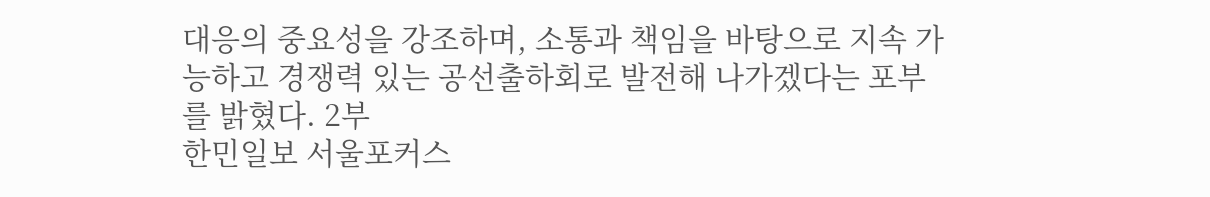대응의 중요성을 강조하며, 소통과 책임을 바탕으로 지속 가능하고 경쟁력 있는 공선출하회로 발전해 나가겠다는 포부를 밝혔다. 2부
한민일보 서울포커스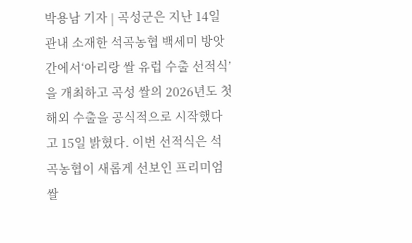박용남 기자 | 곡성군은 지난 14일 관내 소재한 석곡농협 백세미 방앗간에서‘아리랑 쌀 유럽 수출 선적식’을 개최하고 곡성 쌀의 2026년도 첫 해외 수출을 공식적으로 시작했다고 15일 밝혔다. 이번 선적식은 석곡농협이 새롭게 선보인 프리미엄 쌀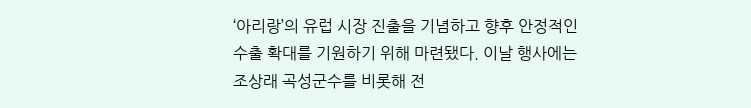‘아리랑’의 유럽 시장 진출을 기념하고 향후 안정적인 수출 확대를 기원하기 위해 마련됐다. 이날 행사에는 조상래 곡성군수를 비롯해 전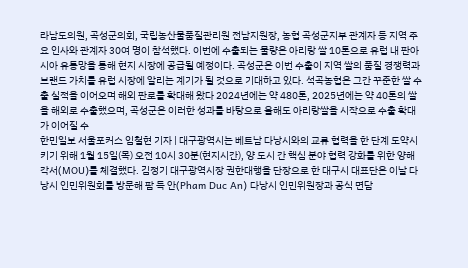라남도의원, 곡성군의회, 국립농산물품질관리원 전남지원장, 농협 곡성군지부 관계자 등 지역 주요 인사와 관계자 30여 명이 참석했다. 이번에 수출되는 물량은 아리랑 쌀 10톤으로 유럽 내 판아시아 유통망을 통해 현지 시장에 공급될 예정이다. 곡성군은 이번 수출이 지역 쌀의 품질 경쟁력과 브랜드 가치를 유럽 시장에 알리는 계기가 될 것으로 기대하고 있다. 석곡농협은 그간 꾸준한 쌀 수출 실적을 이어오며 해외 판로를 확대해 왔다 2024년에는 약 480톤, 2025년에는 약 40톤의 쌀을 해외로 수출했으며, 곡성군은 이러한 성과를 바탕으로 올해도 아리랑쌀을 시작으로 수출 확대가 이어질 수
한민일보 서울포커스 임철현 기자 | 대구광역시는 베트남 다낭시와의 교류 협력을 한 단계 도약시키기 위해 1월 15일(목) 오전 10시 30분(현지시간), 양 도시 간 핵심 분야 협력 강화를 위한 양해각서(MOU)를 체결했다. 김정기 대구광역시장 권한대행을 단장으로 한 대구시 대표단은 이날 다낭시 인민위원회를 방문해 팜 득 안(Pham Duc An) 다낭시 인민위원장과 공식 면담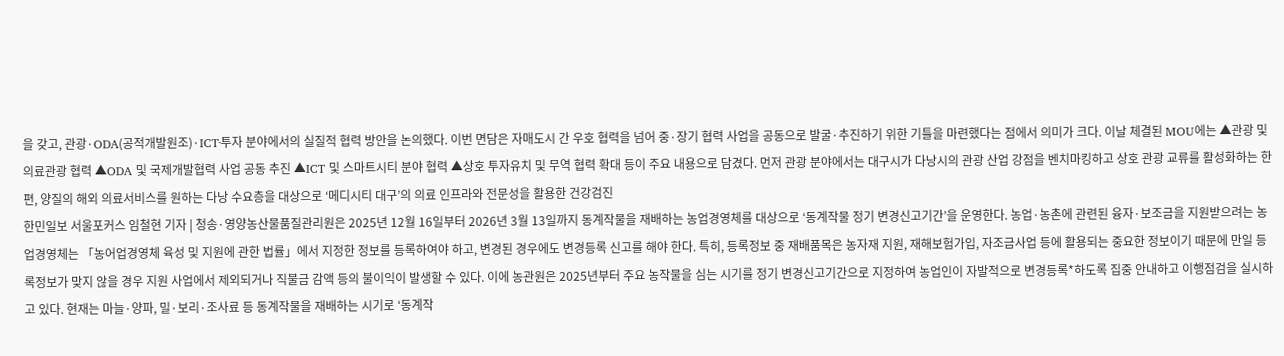을 갖고, 관광·ODA(공적개발원조)·ICT·투자 분야에서의 실질적 협력 방안을 논의했다. 이번 면담은 자매도시 간 우호 협력을 넘어 중·장기 협력 사업을 공동으로 발굴·추진하기 위한 기틀을 마련했다는 점에서 의미가 크다. 이날 체결된 MOU에는 ▲관광 및 의료관광 협력 ▲ODA 및 국제개발협력 사업 공동 추진 ▲ICT 및 스마트시티 분야 협력 ▲상호 투자유치 및 무역 협력 확대 등이 주요 내용으로 담겼다. 먼저 관광 분야에서는 대구시가 다낭시의 관광 산업 강점을 벤치마킹하고 상호 관광 교류를 활성화하는 한편, 양질의 해외 의료서비스를 원하는 다낭 수요층을 대상으로 ‘메디시티 대구’의 의료 인프라와 전문성을 활용한 건강검진
한민일보 서울포커스 임철현 기자 | 청송·영양농산물품질관리원은 2025년 12월 16일부터 2026년 3월 13일까지 동계작물을 재배하는 농업경영체를 대상으로 ‘동계작물 정기 변경신고기간’을 운영한다. 농업·농촌에 관련된 융자·보조금을 지원받으려는 농업경영체는 「농어업경영체 육성 및 지원에 관한 법률」에서 지정한 정보를 등록하여야 하고, 변경된 경우에도 변경등록 신고를 해야 한다. 특히, 등록정보 중 재배품목은 농자재 지원, 재해보험가입, 자조금사업 등에 활용되는 중요한 정보이기 때문에 만일 등록정보가 맞지 않을 경우 지원 사업에서 제외되거나 직불금 감액 등의 불이익이 발생할 수 있다. 이에 농관원은 2025년부터 주요 농작물을 심는 시기를 정기 변경신고기간으로 지정하여 농업인이 자발적으로 변경등록*하도록 집중 안내하고 이행점검을 실시하고 있다. 현재는 마늘·양파, 밀·보리·조사료 등 동계작물을 재배하는 시기로 ‘동계작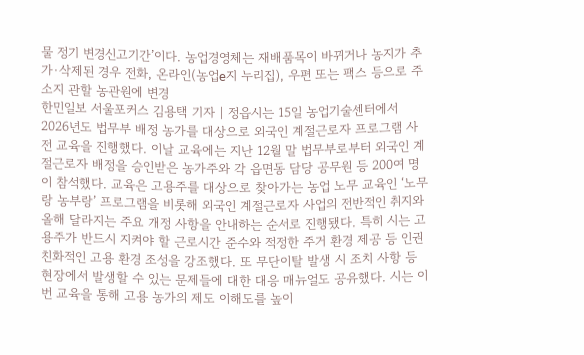물 정기 변경신고기간’이다. 농업경영체는 재배품목이 바뀌거나 농지가 추가·삭제된 경우 전화, 온라인(농업e지 누리집), 우편 또는 팩스 등으로 주소지 관할 농관원에 변경
한민일보 서울포커스 김용택 기자 | 정읍시는 15일 농업기술센터에서 2026년도 법무부 배정 농가를 대상으로 외국인 계절근로자 프로그램 사전 교육을 진행했다. 이날 교육에는 지난 12월 말 법무부로부터 외국인 계절근로자 배정을 승인받은 농가주와 각 읍면동 담당 공무원 등 200여 명이 참석했다. 교육은 고용주를 대상으로 찾아가는 농업 노무 교육인 ‘노무랑 농부랑’ 프로그램을 비롯해 외국인 계절근로자 사업의 전반적인 취지와 올해 달라지는 주요 개정 사항을 안내하는 순서로 진행됐다. 특히 시는 고용주가 반드시 지켜야 할 근로시간 준수와 적정한 주거 환경 제공 등 인권 친화적인 고용 환경 조성을 강조했다. 또 무단이탈 발생 시 조치 사항 등 현장에서 발생할 수 있는 문제들에 대한 대응 매뉴얼도 공유했다. 시는 이번 교육을 통해 고용 농가의 제도 이해도를 높이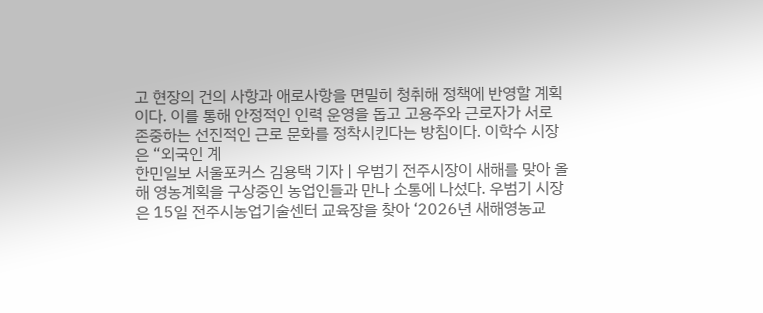고 현장의 건의 사항과 애로사항을 면밀히 청취해 정책에 반영할 계획이다. 이를 통해 안정적인 인력 운영을 돕고 고용주와 근로자가 서로 존중하는 선진적인 근로 문화를 정착시킨다는 방침이다. 이학수 시장은 “외국인 계
한민일보 서울포커스 김용택 기자 | 우범기 전주시장이 새해를 맞아 올해 영농계획을 구상중인 농업인들과 만나 소통에 나섰다. 우범기 시장은 15일 전주시농업기술센터 교육장을 찾아 ‘2026년 새해영농교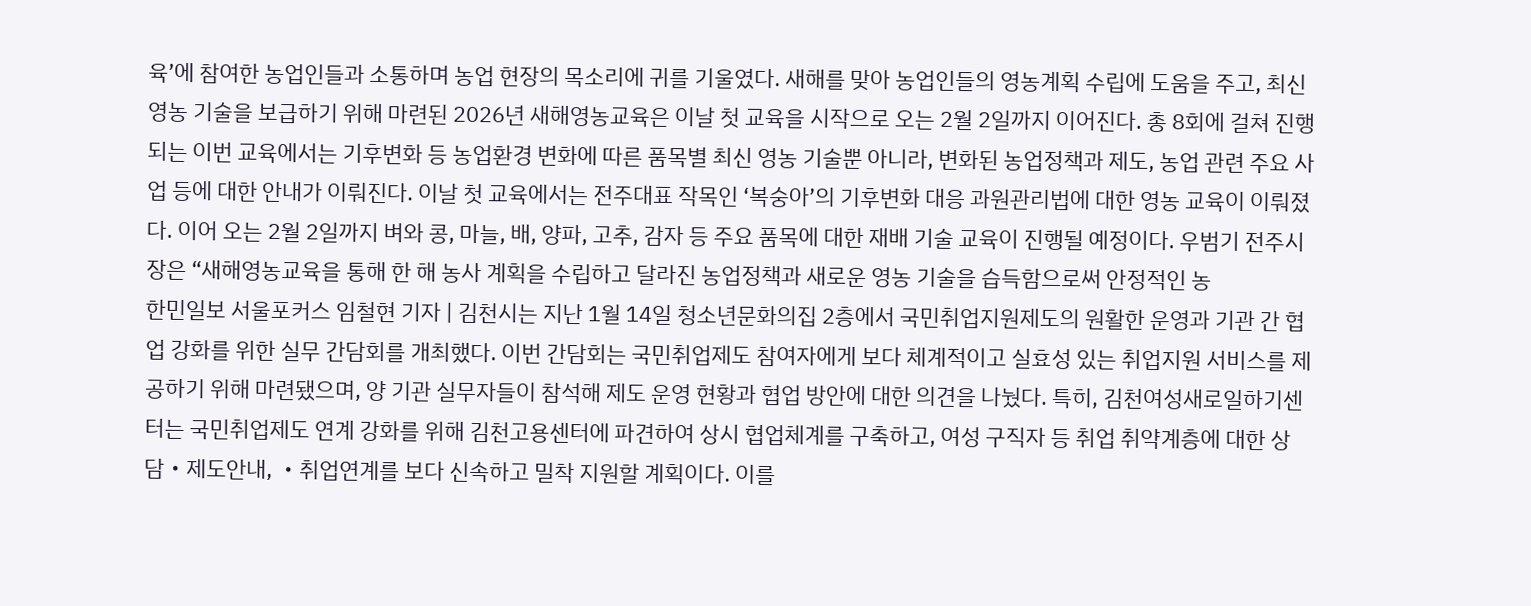육’에 참여한 농업인들과 소통하며 농업 현장의 목소리에 귀를 기울였다. 새해를 맞아 농업인들의 영농계획 수립에 도움을 주고, 최신 영농 기술을 보급하기 위해 마련된 2026년 새해영농교육은 이날 첫 교육을 시작으로 오는 2월 2일까지 이어진다. 총 8회에 걸쳐 진행되는 이번 교육에서는 기후변화 등 농업환경 변화에 따른 품목별 최신 영농 기술뿐 아니라, 변화된 농업정책과 제도, 농업 관련 주요 사업 등에 대한 안내가 이뤄진다. 이날 첫 교육에서는 전주대표 작목인 ‘복숭아’의 기후변화 대응 과원관리법에 대한 영농 교육이 이뤄졌다. 이어 오는 2월 2일까지 벼와 콩, 마늘, 배, 양파, 고추, 감자 등 주요 품목에 대한 재배 기술 교육이 진행될 예정이다. 우범기 전주시장은 “새해영농교육을 통해 한 해 농사 계획을 수립하고 달라진 농업정책과 새로운 영농 기술을 습득함으로써 안정적인 농
한민일보 서울포커스 임철현 기자 | 김천시는 지난 1월 14일 청소년문화의집 2층에서 국민취업지원제도의 원활한 운영과 기관 간 협업 강화를 위한 실무 간담회를 개최했다. 이번 간담회는 국민취업제도 참여자에게 보다 체계적이고 실효성 있는 취업지원 서비스를 제공하기 위해 마련됐으며, 양 기관 실무자들이 참석해 제도 운영 현황과 협업 방안에 대한 의견을 나눴다. 특히, 김천여성새로일하기센터는 국민취업제도 연계 강화를 위해 김천고용센터에 파견하여 상시 협업체계를 구축하고, 여성 구직자 등 취업 취약계층에 대한 상담‧제도안내, ‧취업연계를 보다 신속하고 밀착 지원할 계획이다. 이를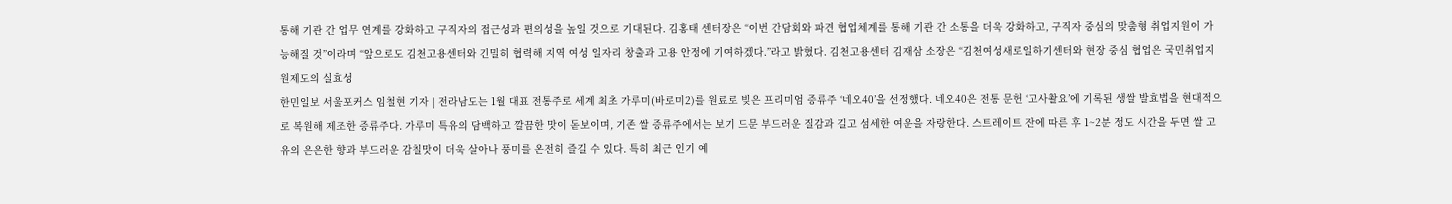통해 기관 간 업무 연계를 강화하고 구직자의 접근성과 편의성을 높일 것으로 기대된다. 김홍태 센터장은 “이번 간담회와 파견 협업체계를 통해 기관 간 소통을 더욱 강화하고, 구직자 중심의 맞춤형 취업지원이 가능해질 것”이라며 “앞으로도 김천고용센터와 긴밀히 협력해 지역 여성 일자리 창출과 고용 안정에 기여하겠다.”라고 밝혔다. 김천고용센터 김재삼 소장은 “김천여성새로일하기센터와 현장 중심 협업은 국민취업지원제도의 실효성
한민일보 서울포커스 임철현 기자 | 전라남도는 1월 대표 전통주로 세계 최초 가루미(바로미2)를 원료로 빚은 프리미엄 증류주 ‘네오40’을 선정했다. 네오40은 전통 문헌 ‘고사촬요’에 기록된 생쌀 발효법을 현대적으로 복원해 제조한 증류주다. 가루미 특유의 담백하고 깔끔한 맛이 돋보이며, 기존 쌀 증류주에서는 보기 드문 부드러운 질감과 길고 섬세한 여운을 자랑한다. 스트레이트 잔에 따른 후 1~2분 정도 시간을 두면 쌀 고유의 은은한 향과 부드러운 감칠맛이 더욱 살아나 풍미를 온전히 즐길 수 있다. 특히 최근 인기 예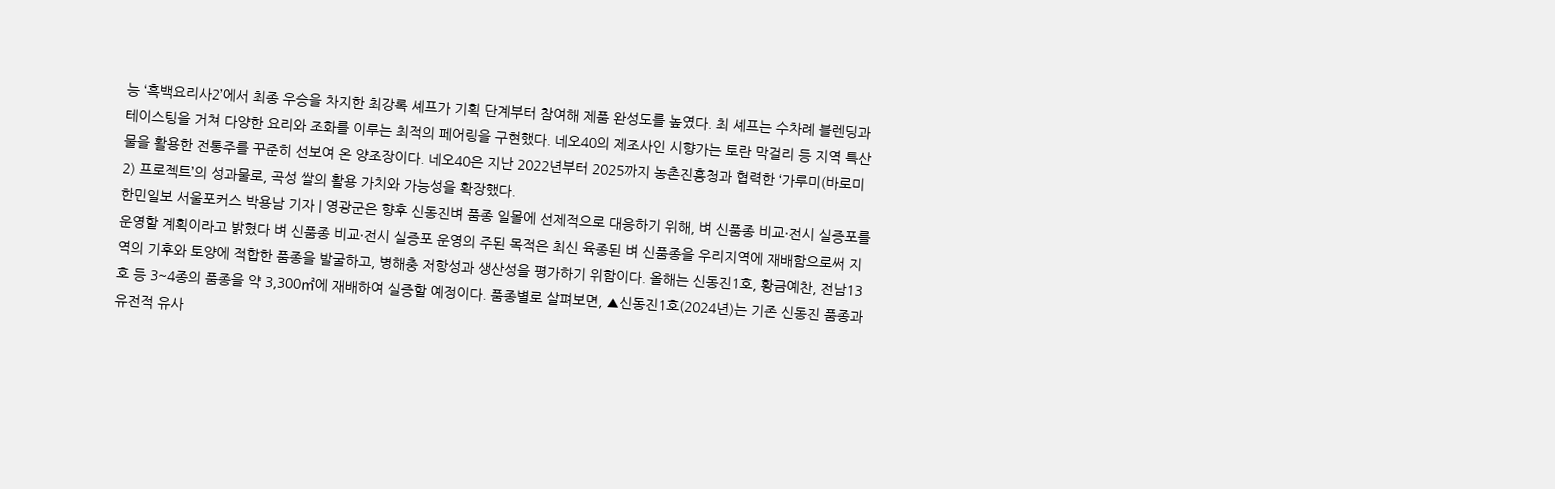능 ‘흑백요리사2’에서 최종 우승을 차지한 최강록 셰프가 기획 단계부터 참여해 제품 완성도를 높였다. 최 셰프는 수차례 블렌딩과 테이스팅을 거쳐 다양한 요리와 조화를 이루는 최적의 페어링을 구현했다. 네오40의 제조사인 시향가는 토란 막걸리 등 지역 특산물을 활용한 전통주를 꾸준히 선보여 온 양조장이다. 네오40은 지난 2022년부터 2025까지 농촌진흥청과 협력한 ‘가루미(바로미2) 프로젝트’의 성과물로, 곡성 쌀의 활용 가치와 가능성을 확장했다.
한민일보 서울포커스 박용남 기자 | 영광군은 향후 신동진벼 품종 일몰에 선제적으로 대응하기 위해, 벼 신품종 비교·전시 실증포를 운영할 계획이라고 밝혔다 벼 신품종 비교·전시 실증포 운영의 주된 목적은 최신 육종된 벼 신품종을 우리지역에 재배함으로써 지역의 기후와 토양에 적합한 품종을 발굴하고, 병해충 저항성과 생산성을 평가하기 위함이다. 올해는 신동진1호, 황금예찬, 전남13호 등 3~4종의 품종을 약 3,300㎡에 재배하여 실증할 예정이다. 품종별로 살펴보면, ▲신동진1호(2024년)는 기존 신동진 품종과 유전적 유사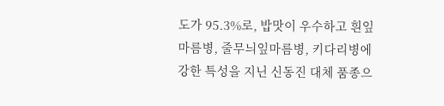도가 95.3%로, 밥맛이 우수하고 흰잎마름병, 줄무늬잎마름병, 키다리병에 강한 특성을 지닌 신동진 대체 품종으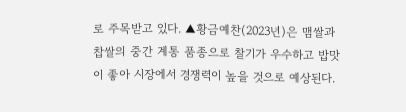로 주목받고 있다. ▲황금예찬(2023년)은 맴쌀과 찹쌀의 중간 계통 품종으로 찰기가 우수하고 밥맛이 좋아 시장에서 경쟁력이 높을 것으로 예상된다.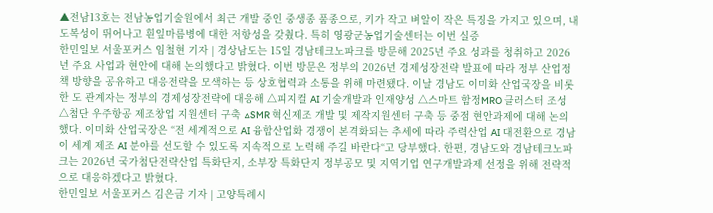▲전남13호는 전남농업기술원에서 최근 개발 중인 중생종 품종으로, 키가 작고 벼알이 작은 특징을 가지고 있으며, 내도복성이 뛰어나고 흰잎마름병에 대한 저항성을 갖췄다. 특히 영광군농업기술센터는 이번 실증
한민일보 서울포커스 임철현 기자 | 경상남도는 15일 경남테크노파크를 방문해 2025년 주요 성과를 청취하고 2026년 주요 사업과 현안에 대해 논의했다고 밝혔다. 이번 방문은 정부의 2026년 경제성장전략 발표에 따라 정부 산업정책 방향을 공유하고 대응전략을 모색하는 등 상호협력과 소통을 위해 마련됐다. 이날 경남도 이미화 산업국장을 비롯한 도 관계자는 정부의 경제성장전략에 대응해 △피지컬 AI 기술개발과 인재양성 △스마트 함정MRO 클러스터 조성 △첨단 우주항공 제조창업 지원센터 구축 △SMR 혁신제조 개발 및 제작지원센터 구축 등 중점 현안과제에 대해 논의했다. 이미화 산업국장은 “전 세계적으로 AI 융합산업화 경쟁이 본격화되는 추세에 따라 주력산업 AI 대전환으로 경남이 세계 제조 AI 분야를 선도할 수 있도록 지속적으로 노력해 주길 바란다“고 당부했다. 한편, 경남도와 경남테크노파크는 2026년 국가첨단전략산업 특화단지, 소부장 특화단지 정부공모 및 지역기업 연구개발과제 선정을 위해 전략적으로 대응하겠다고 밝혔다.
한민일보 서울포커스 김은금 기자 | 고양특례시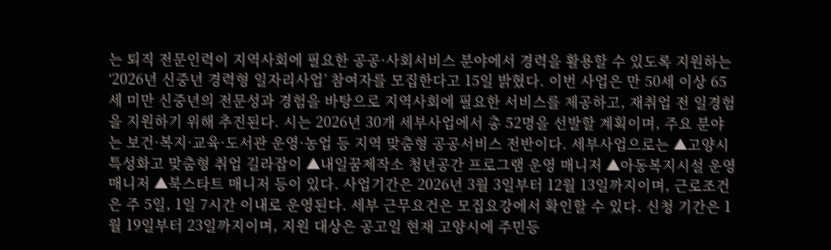는 퇴직 전문인력이 지역사회에 필요한 공공·사회서비스 분야에서 경력을 활용할 수 있도록 지원하는 ‘2026년 신중년 경력형 일자리사업’ 참여자를 모집한다고 15일 밝혔다. 이번 사업은 만 50세 이상 65세 미만 신중년의 전문성과 경험을 바탕으로 지역사회에 필요한 서비스를 제공하고, 재취업 전 일경험을 지원하기 위해 추진된다. 시는 2026년 30개 세부사업에서 총 52명을 선발할 계획이며, 주요 분야는 보건·복지·교육·도서관 운영·농업 등 지역 맞춤형 공공서비스 전반이다. 세부사업으로는 ▲고양시 특성화고 맞춤형 취업 길라잡이 ▲내일꿈제작소 청년공간 프로그램 운영 매니저 ▲아동복지시설 운영 매니저 ▲북스타트 매니저 등이 있다. 사업기간은 2026년 3월 3일부터 12월 13일까지이며, 근로조건은 주 5일, 1일 7시간 이내로 운영된다. 세부 근무요건은 모집요강에서 확인할 수 있다. 신청 기간은 1월 19일부터 23일까지이며, 지원 대상은 공고일 현재 고양시에 주민등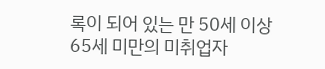록이 되어 있는 만 50세 이상 65세 미만의 미취업자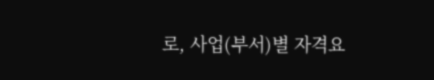로, 사업(부서)별 자격요